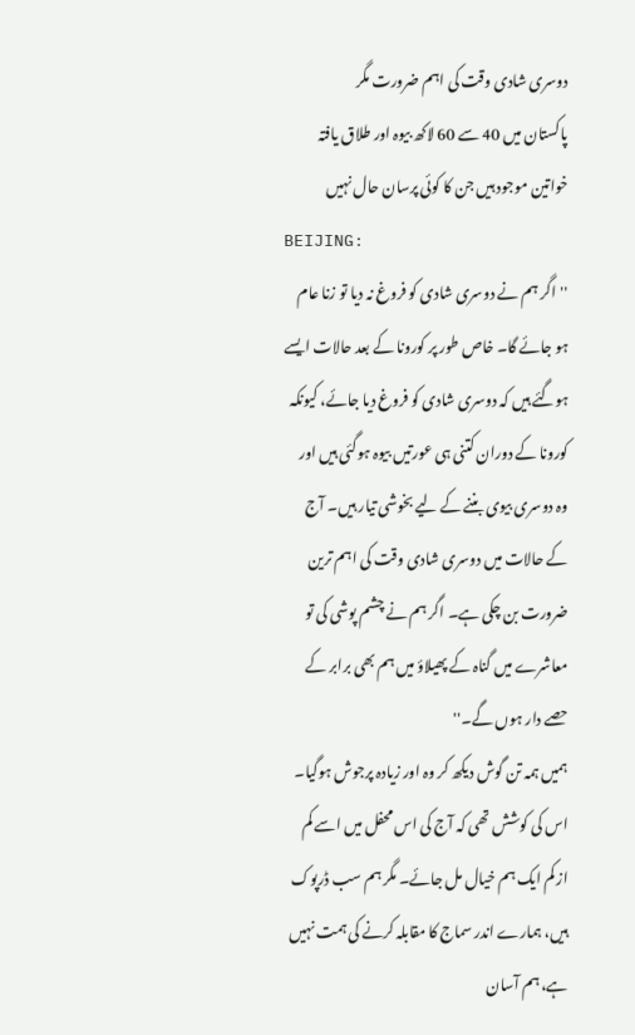دوسری شادی وقت کی اہم ضرورت مگر
پاکستان میں 40 سے 60 لاکھ بیوہ اور طلاق یافتہ خواتین موجود ہیں جن کا کوئی پرسان حال نہیں
BEIJING:
''اگر ہم نے دوسری شادی کو فروغ نہ دیا تو زنا عام ہو جائے گا۔ خاص طور پر کورونا کے بعد حالات ایسے ہوگئے ہیں کہ دوسری شادی کو فروغ دیا جائے، کیونکہ کورونا کے دوران کتنی ہی عورتیں بیوہ ہوگئی ہیں اور وہ دوسری بیوی بننے کے لیے بخوشی تیار ہیں۔ آج کے حالات میں دوسری شادی وقت کی اہم ترین ضرورت بن چکی ہے۔ اگر ہم نے چشم پوشی کی تو معاشرے میں گناہ کے پھیلاؤ میں ہم بھی برابر کے حصے دار ہوں گے۔''
ہمیں ہمہ تن گوش دیکھ کر وہ اور زیادہ پرجوش ہوگیا۔ اس کی کوشش تھی کہ آج کی اس محفل میں اسے کم از کم ایک ہم خیال مل جائے۔ مگر ہم سب ڈرپوک ہیں، ہمارے اندر سماج کا مقابلہ کرنے کی ہمت نہیں ہے، ہم آسان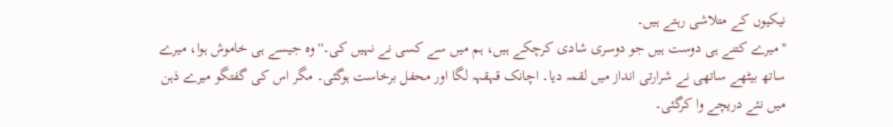نیکیوں کے متلاشی رہتے ہیں۔
''میرے کتنے ہی دوست ہیں جو دوسری شادی کرچکے ہیں، ہم میں سے کسی نے نہیں کی۔'' وہ جیسے ہی خاموش ہوا، میرے ساتھ بیٹھے ساتھی نے شرارتی انداز میں لقمہ دیا۔ اچانک قہقہہ لگا اور محفل برخاست ہوگئی۔ مگر اس کی گفتگو میرے ذہن میں نئے دریچے وا کرگئی۔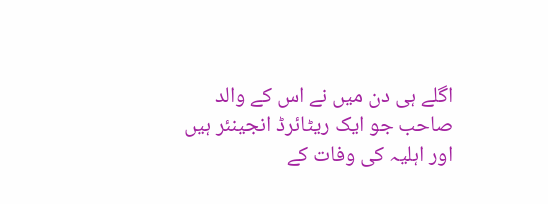اگلے ہی دن میں نے اس کے والد صاحب جو ایک ریٹائرڈ انجینئر ہیں اور اہلیہ کی وفات کے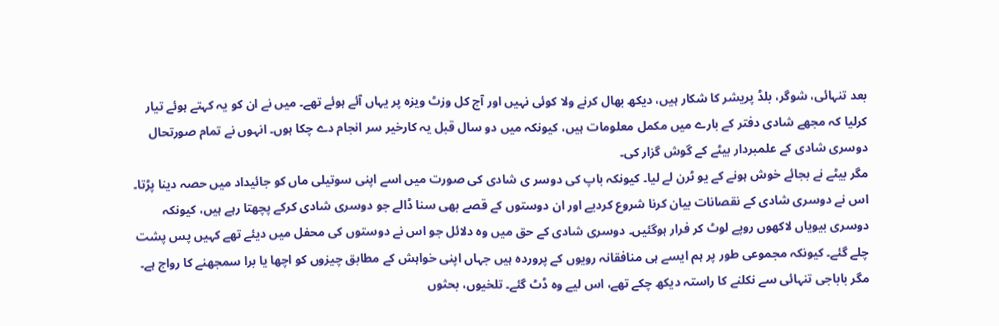بعد تنہائی، شوگر، بلڈ پریشر کا شکار ہیں، دیکھ بھال کرنے ولا کوئی نہیں اور آج کل وزٹ ویزہ پر یہاں آئے ہوئے تھے۔ میں نے ان کو یہ کہتے ہوئے تیار کرلیا کہ مجھے شادی دفتر کے بارے میں مکمل معلومات ہیں، کیونکہ میں دو سال قبل یہ کارخیر سر انجام دے چکا ہوں۔ انہوں نے تمام صورتحال دوسری شادی کے علمبردار بیٹے کے گوش گزار کی۔
مگر بیٹے نے بجائے خوش ہونے کے یو ٹرن لے لیا۔ کیونکہ باپ کی دوسر ی شادی کی صورت میں اسے اپنی سوتیلی ماں کو جائیداد میں حصہ دینا پڑتا۔ اس نے دوسری شادی کے نقصانات بیان کرنا شروع کردیے اور ان دوستوں کے قصے بھی سنا ڈالے جو دوسری شادی کرکے پچھتا رہے ہیں، کیونکہ دوسری بیویاں لاکھوں روپے لوٹ کر فرار ہوگئیں۔ دوسری شادی کے حق میں وہ دلائل جو اس نے دوستوں کی محفل میں دیئے تھے کہیں پس پشت چلے گئے۔ کیونکہ مجموعی طور پر ہم ایسے ہی منافقانہ رویوں کے پروردہ ہیں جہاں اپنی خواہش کے مطابق چیزوں کو اچھا یا برا سمجھنے کا رواج ہے۔
مگر باباجی تنہائی سے نکلنے کا راستہ دیکھ چکے تھے، اس لیے وہ ڈٹ گئے۔ تلخیوں، بحثوں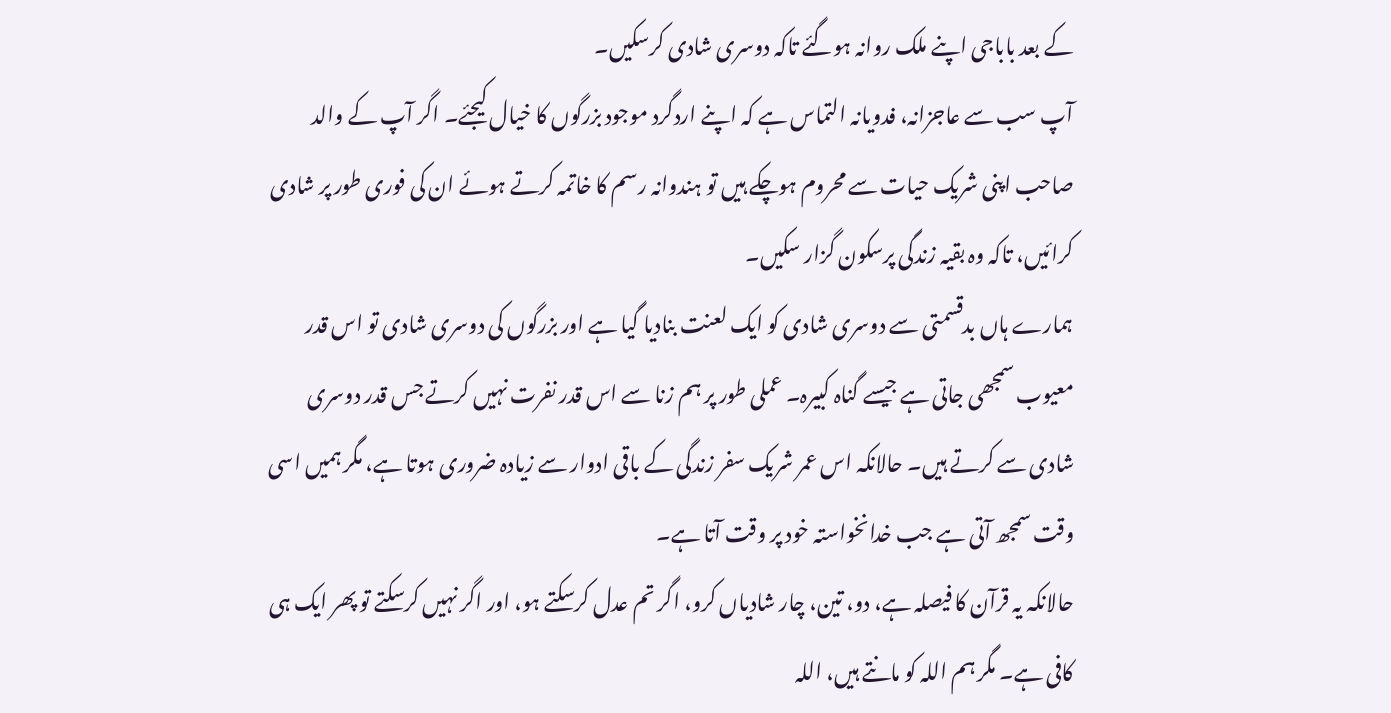کے بعد باباجی اپنے ملک روانہ ہوگئے تاکہ دوسری شادی کرسکیں۔
آپ سب سے عاجزانہ، فدویانہ التماس ہے کہ اپنے اردگرد موجود بزرگوں کا خیال کیجئے۔ اگر آپ کے والد صاحب اپنی شریک حیات سے محروم ہوچکے ہیں تو ہندوانہ رسم کا خاتمہ کرتے ہوئے ان کی فوری طور پر شادی کرائیں، تاکہ وہ بقیہ زندگی پرسکون گزار سکیں۔
ہمارے ہاں بدقسمتی سے دوسری شادی کو ایک لعنت بنادیا گیا ہے اور بزرگوں کی دوسری شادی تو اس قدر معیوب سمجھی جاتی ہے جیسے گناہ کبیرہ۔ عملی طور پر ہم زنا سے اس قدر نفرت نہیں کرتے جس قدر دوسری شادی سے کرتے ہیں۔ حالانکہ اس عمر شریک سفر زندگی کے باقی ادوار سے زیادہ ضروری ہوتا ہے، مگر ہمیں اسی وقت سمجھ آتی ہے جب خدانخواستہ خود پر وقت آتا ہے۔
حالانکہ یہ قرآن کا فیصلہ ہے، دو، تین، چار شادیاں کرو، اگر تم عدل کرسکتے ہو، اور اگر نہیں کرسکتے تو پھر ایک ہی کافی ہے۔ مگر ہم اللہ کو مانتے ہیں، اللہ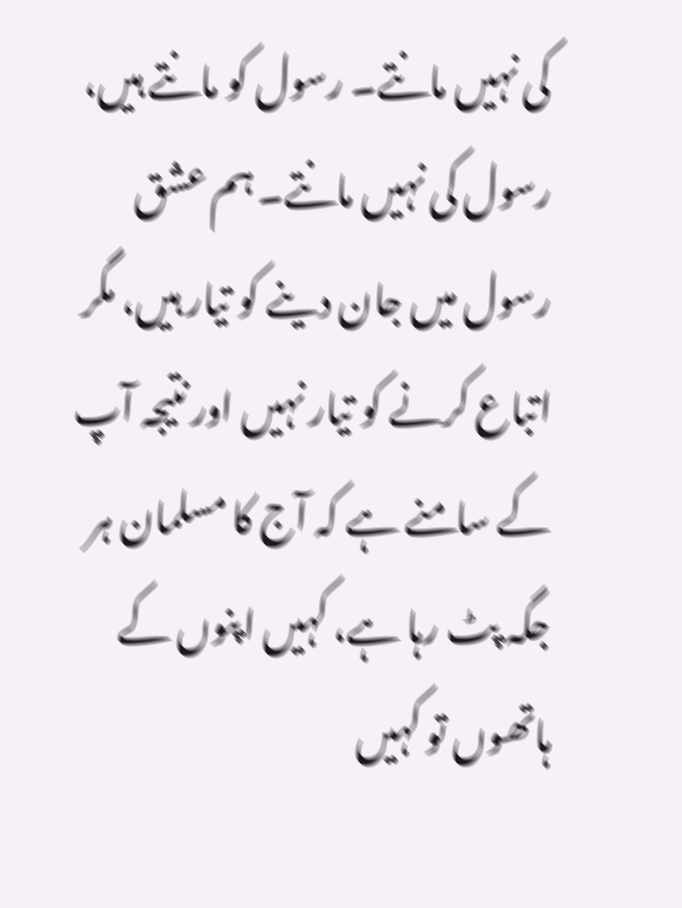کی نہیں مانتے۔ رسول کو مانتے ہیں، رسول کی نہیں مانتے۔ ہم عشق رسول میں جان دینے کو تیار ہیں، مگر اتباع کرنے کو تیار نہیں اور نتیجہ آپ کے سامنے ہے کہ آج کا مسلمان ہر جگہ پٹ رہا ہے، کہیں اپنوں کے ہاتھوں تو کہیں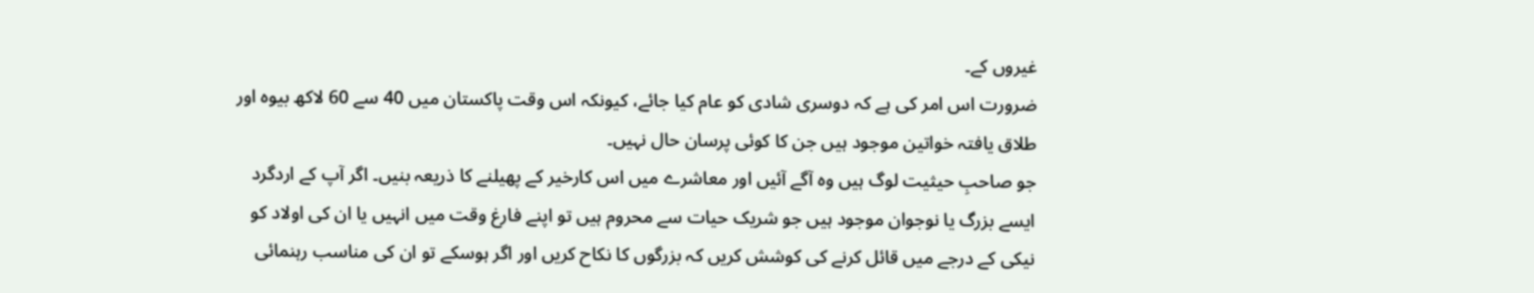غیروں کے۔
ضرورت اس امر کی ہے کہ دوسری شادی کو عام کیا جائے، کیونکہ اس وقت پاکستان میں 40 سے 60 لاکھ بیوہ اور طلاق یافتہ خواتین موجود ہیں جن کا کوئی پرسان حال نہیں۔
جو صاحبِ حیثیت لوگ ہیں وہ آگے آئیں اور معاشرے میں اس کارخیر کے پھیلنے کا ذریعہ بنیں۔ اگر آپ کے اردگرد ایسے بزرگ یا نوجوان موجود ہیں جو شریک حیات سے محروم ہیں تو اپنے فارغ وقت میں انہیں یا ان کی اولاد کو نیکی کے درجے میں قائل کرنے کی کوشش کریں کہ بزرگوں کا نکاح کریں اور اگر ہوسکے تو ان کی مناسب رہنمائی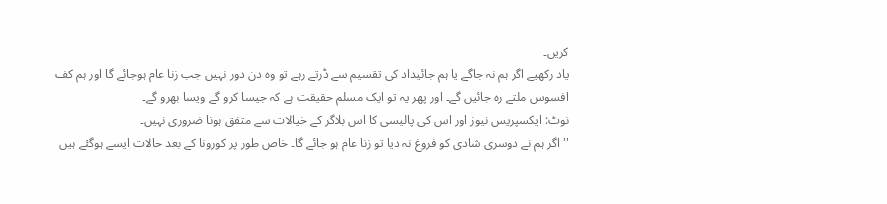کریں۔
یاد رکھیے اگر ہم نہ جاگے یا ہم جائیداد کی تقسیم سے ڈرتے رہے تو وہ دن دور نہیں جب زنا عام ہوجائے گا اور ہم کف افسوس ملتے رہ جائیں گے۔ اور پھر یہ تو ایک مسلم حقیقت ہے کہ جیسا کرو گے ویسا بھرو گے۔
نوٹ: ایکسپریس نیوز اور اس کی پالیسی کا اس بلاگر کے خیالات سے متفق ہونا ضروری نہیں۔
''اگر ہم نے دوسری شادی کو فروغ نہ دیا تو زنا عام ہو جائے گا۔ خاص طور پر کورونا کے بعد حالات ایسے ہوگئے ہیں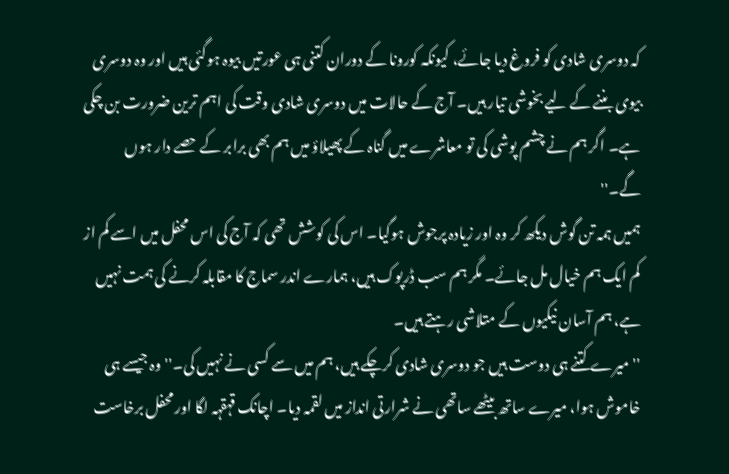کہ دوسری شادی کو فروغ دیا جائے، کیونکہ کورونا کے دوران کتنی ہی عورتیں بیوہ ہوگئی ہیں اور وہ دوسری بیوی بننے کے لیے بخوشی تیار ہیں۔ آج کے حالات میں دوسری شادی وقت کی اہم ترین ضرورت بن چکی ہے۔ اگر ہم نے چشم پوشی کی تو معاشرے میں گناہ کے پھیلاؤ میں ہم بھی برابر کے حصے دار ہوں گے۔''
ہمیں ہمہ تن گوش دیکھ کر وہ اور زیادہ پرجوش ہوگیا۔ اس کی کوشش تھی کہ آج کی اس محفل میں اسے کم از کم ایک ہم خیال مل جائے۔ مگر ہم سب ڈرپوک ہیں، ہمارے اندر سماج کا مقابلہ کرنے کی ہمت نہیں ہے، ہم آسان نیکیوں کے متلاشی رہتے ہیں۔
''میرے کتنے ہی دوست ہیں جو دوسری شادی کرچکے ہیں، ہم میں سے کسی نے نہیں کی۔'' وہ جیسے ہی خاموش ہوا، میرے ساتھ بیٹھے ساتھی نے شرارتی انداز میں لقمہ دیا۔ اچانک قہقہہ لگا اور محفل برخاست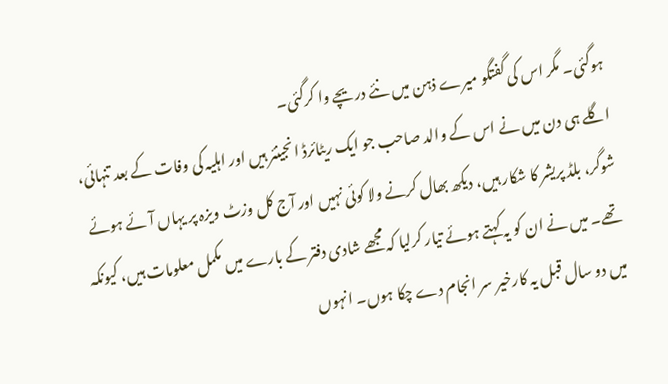ہوگئی۔ مگر اس کی گفتگو میرے ذہن میں نئے دریچے وا کرگئی۔
اگلے ہی دن میں نے اس کے والد صاحب جو ایک ریٹائرڈ انجینئر ہیں اور اہلیہ کی وفات کے بعد تنہائی، شوگر، بلڈ پریشر کا شکار ہیں، دیکھ بھال کرنے ولا کوئی نہیں اور آج کل وزٹ ویزہ پر یہاں آئے ہوئے تھے۔ میں نے ان کو یہ کہتے ہوئے تیار کرلیا کہ مجھے شادی دفتر کے بارے میں مکمل معلومات ہیں، کیونکہ میں دو سال قبل یہ کارخیر سر انجام دے چکا ہوں۔ انہوں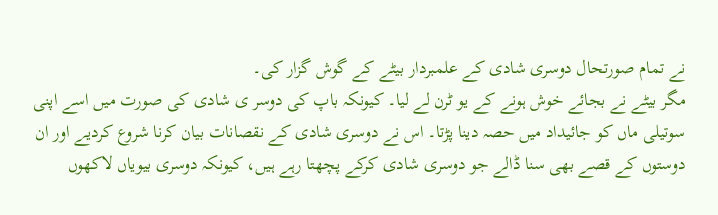نے تمام صورتحال دوسری شادی کے علمبردار بیٹے کے گوش گزار کی۔
مگر بیٹے نے بجائے خوش ہونے کے یو ٹرن لے لیا۔ کیونکہ باپ کی دوسر ی شادی کی صورت میں اسے اپنی سوتیلی ماں کو جائیداد میں حصہ دینا پڑتا۔ اس نے دوسری شادی کے نقصانات بیان کرنا شروع کردیے اور ان دوستوں کے قصے بھی سنا ڈالے جو دوسری شادی کرکے پچھتا رہے ہیں، کیونکہ دوسری بیویاں لاکھوں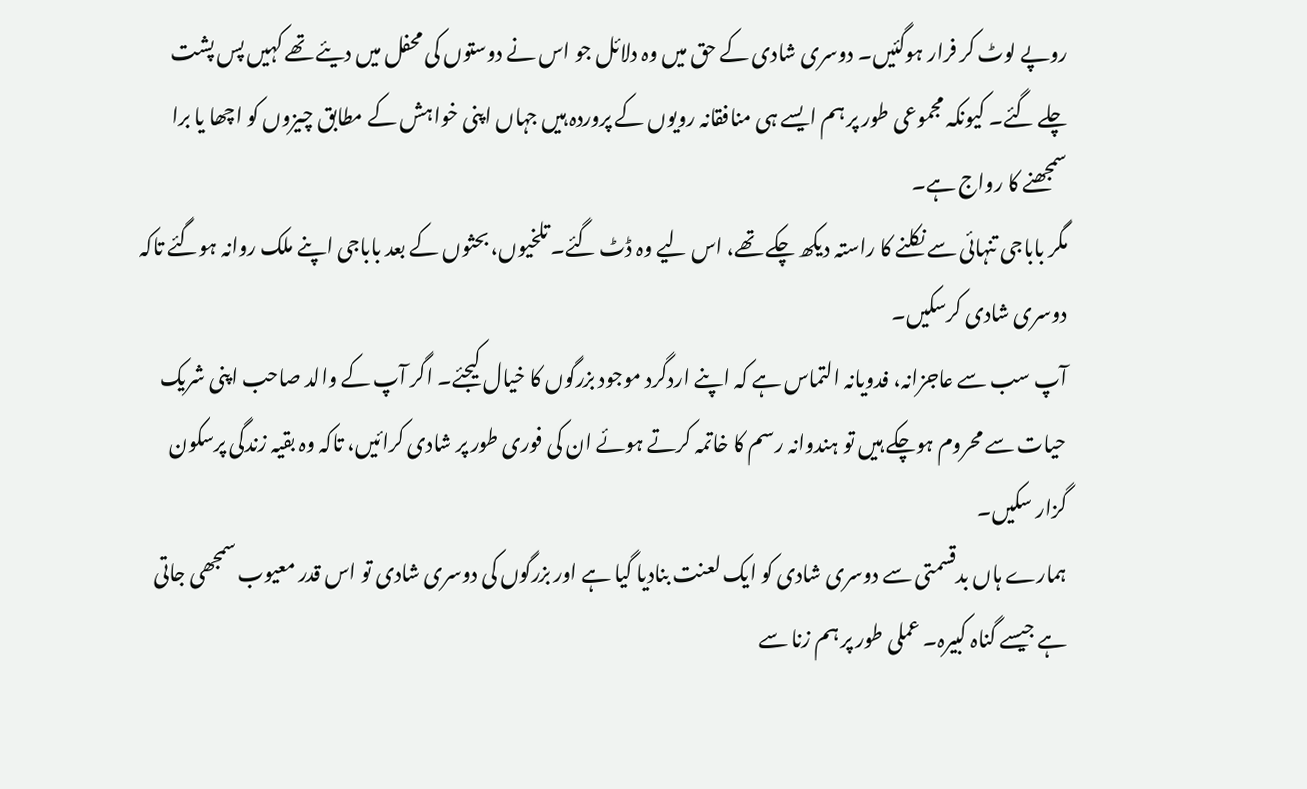روپے لوٹ کر فرار ہوگئیں۔ دوسری شادی کے حق میں وہ دلائل جو اس نے دوستوں کی محفل میں دیئے تھے کہیں پس پشت چلے گئے۔ کیونکہ مجموعی طور پر ہم ایسے ہی منافقانہ رویوں کے پروردہ ہیں جہاں اپنی خواہش کے مطابق چیزوں کو اچھا یا برا سمجھنے کا رواج ہے۔
مگر باباجی تنہائی سے نکلنے کا راستہ دیکھ چکے تھے، اس لیے وہ ڈٹ گئے۔ تلخیوں، بحثوں کے بعد باباجی اپنے ملک روانہ ہوگئے تاکہ دوسری شادی کرسکیں۔
آپ سب سے عاجزانہ، فدویانہ التماس ہے کہ اپنے اردگرد موجود بزرگوں کا خیال کیجئے۔ اگر آپ کے والد صاحب اپنی شریک حیات سے محروم ہوچکے ہیں تو ہندوانہ رسم کا خاتمہ کرتے ہوئے ان کی فوری طور پر شادی کرائیں، تاکہ وہ بقیہ زندگی پرسکون گزار سکیں۔
ہمارے ہاں بدقسمتی سے دوسری شادی کو ایک لعنت بنادیا گیا ہے اور بزرگوں کی دوسری شادی تو اس قدر معیوب سمجھی جاتی ہے جیسے گناہ کبیرہ۔ عملی طور پر ہم زنا سے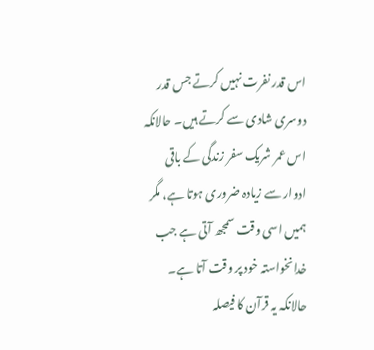اس قدر نفرت نہیں کرتے جس قدر دوسری شادی سے کرتے ہیں۔ حالانکہ اس عمر شریک سفر زندگی کے باقی ادوار سے زیادہ ضروری ہوتا ہے، مگر ہمیں اسی وقت سمجھ آتی ہے جب خدانخواستہ خود پر وقت آتا ہے۔
حالانکہ یہ قرآن کا فیصلہ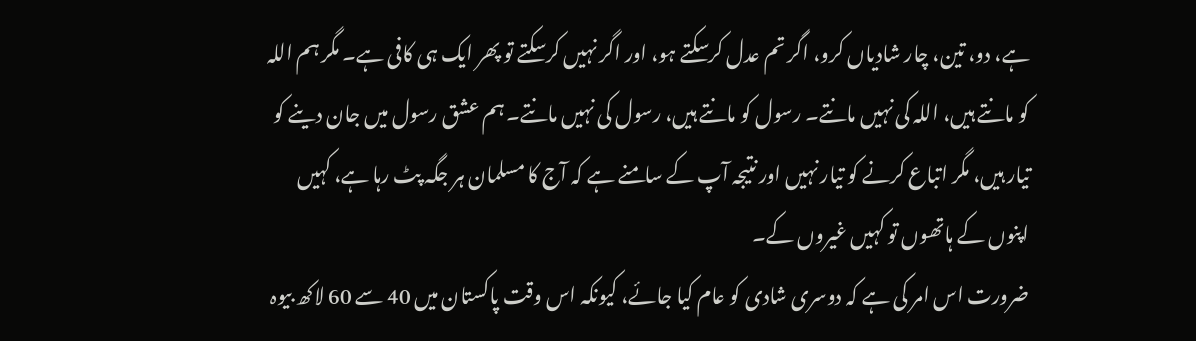ہے، دو، تین، چار شادیاں کرو، اگر تم عدل کرسکتے ہو، اور اگر نہیں کرسکتے تو پھر ایک ہی کافی ہے۔ مگر ہم اللہ کو مانتے ہیں، اللہ کی نہیں مانتے۔ رسول کو مانتے ہیں، رسول کی نہیں مانتے۔ ہم عشق رسول میں جان دینے کو تیار ہیں، مگر اتباع کرنے کو تیار نہیں اور نتیجہ آپ کے سامنے ہے کہ آج کا مسلمان ہر جگہ پٹ رہا ہے، کہیں اپنوں کے ہاتھوں تو کہیں غیروں کے۔
ضرورت اس امر کی ہے کہ دوسری شادی کو عام کیا جائے، کیونکہ اس وقت پاکستان میں 40 سے 60 لاکھ بیوہ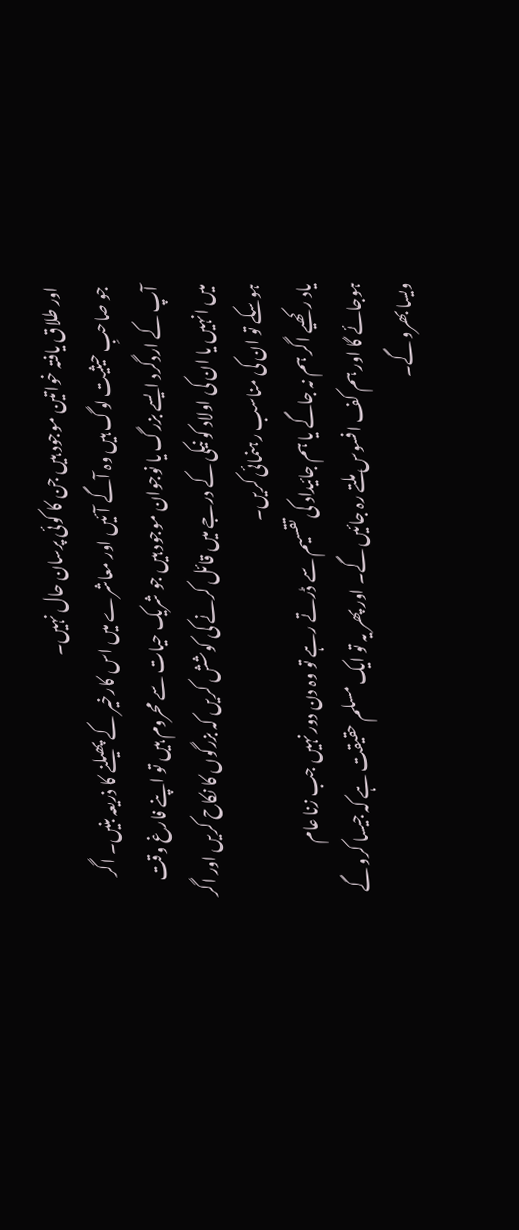اور طلاق یافتہ خواتین موجود ہیں جن کا کوئی پرسان حال نہیں۔
جو صاحبِ حیثیت لوگ ہیں وہ آگے آئیں اور معاشرے میں اس کارخیر کے پھیلنے کا ذریعہ بنیں۔ اگر آپ کے اردگرد ایسے بزرگ یا نوجوان موجود ہیں جو شریک حیات سے محروم ہیں تو اپنے فارغ وقت میں انہیں یا ان کی اولاد کو نیکی کے درجے میں قائل کرنے کی کوشش کریں کہ بزرگوں کا نکاح کریں اور اگر ہوسکے تو ان کی مناسب رہنمائی کریں۔
یاد رکھیے اگر ہم نہ جاگے یا ہم جائیداد کی تقسیم سے ڈرتے رہے تو وہ دن دور نہیں جب زنا عام ہوجائے گا اور ہم کف افسوس ملتے رہ جائیں گے۔ اور پھر یہ تو ایک مسلم حقیقت ہے کہ جیسا کرو گے ویسا بھرو گے۔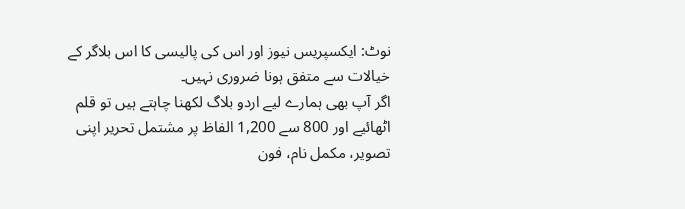نوٹ: ایکسپریس نیوز اور اس کی پالیسی کا اس بلاگر کے خیالات سے متفق ہونا ضروری نہیں۔
اگر آپ بھی ہمارے لیے اردو بلاگ لکھنا چاہتے ہیں تو قلم اٹھائیے اور 800 سے 1,200 الفاظ پر مشتمل تحریر اپنی تصویر، مکمل نام، فون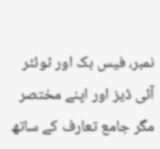نمبر، فیس بک اور ٹوئٹر آئی ڈیز اور اپنے مختصر مگر جامع تعارف کے ساتھ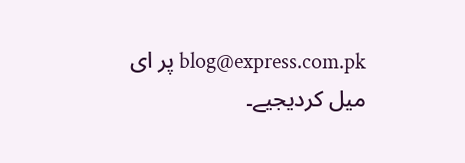blog@express.com.pk پر ای میل کردیجیے۔